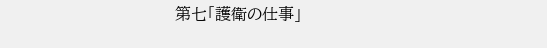第七「護衛の仕事」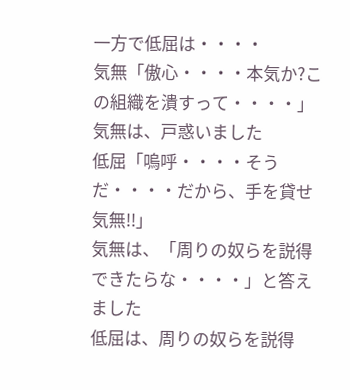一方で低屈は・・・・
気無「傲心・・・・本気か?この組織を潰すって・・・・」
気無は、戸惑いました
低屈「嗚呼・・・・そうだ・・・・だから、手を貸せ気無!!」
気無は、「周りの奴らを説得できたらな・・・・」と答えました
低屈は、周りの奴らを説得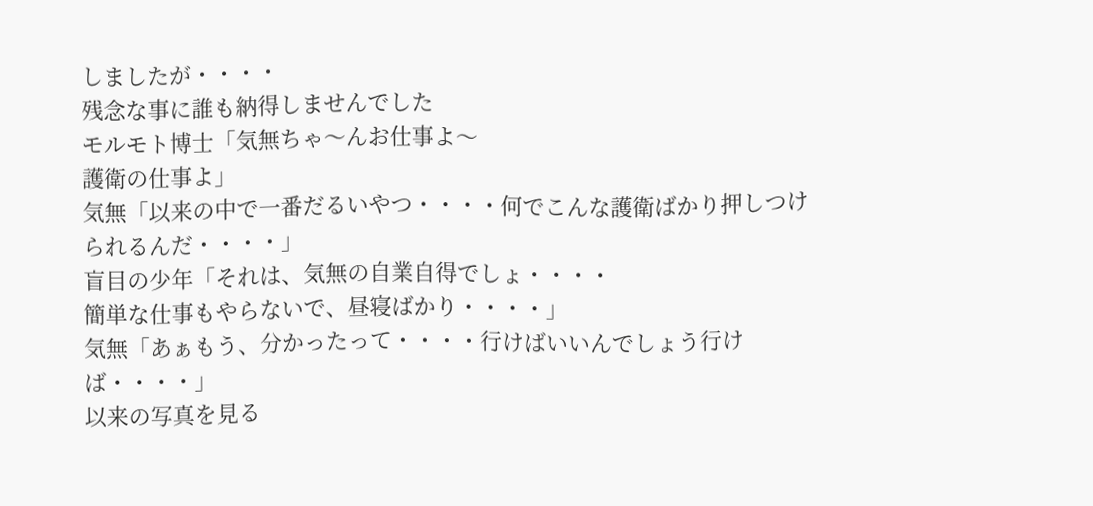しましたが・・・・
残念な事に誰も納得しませんでした
モルモト博士「気無ちゃ〜んお仕事よ〜
護衛の仕事よ」
気無「以来の中で一番だるいやつ・・・・何でこんな護衛ばかり押しつけられるんだ・・・・」
盲目の少年「それは、気無の自業自得でしょ・・・・
簡単な仕事もやらないで、昼寝ばかり・・・・」
気無「あぁもう、分かったって・・・・行けばいいんでしょう行けば・・・・」
以来の写真を見る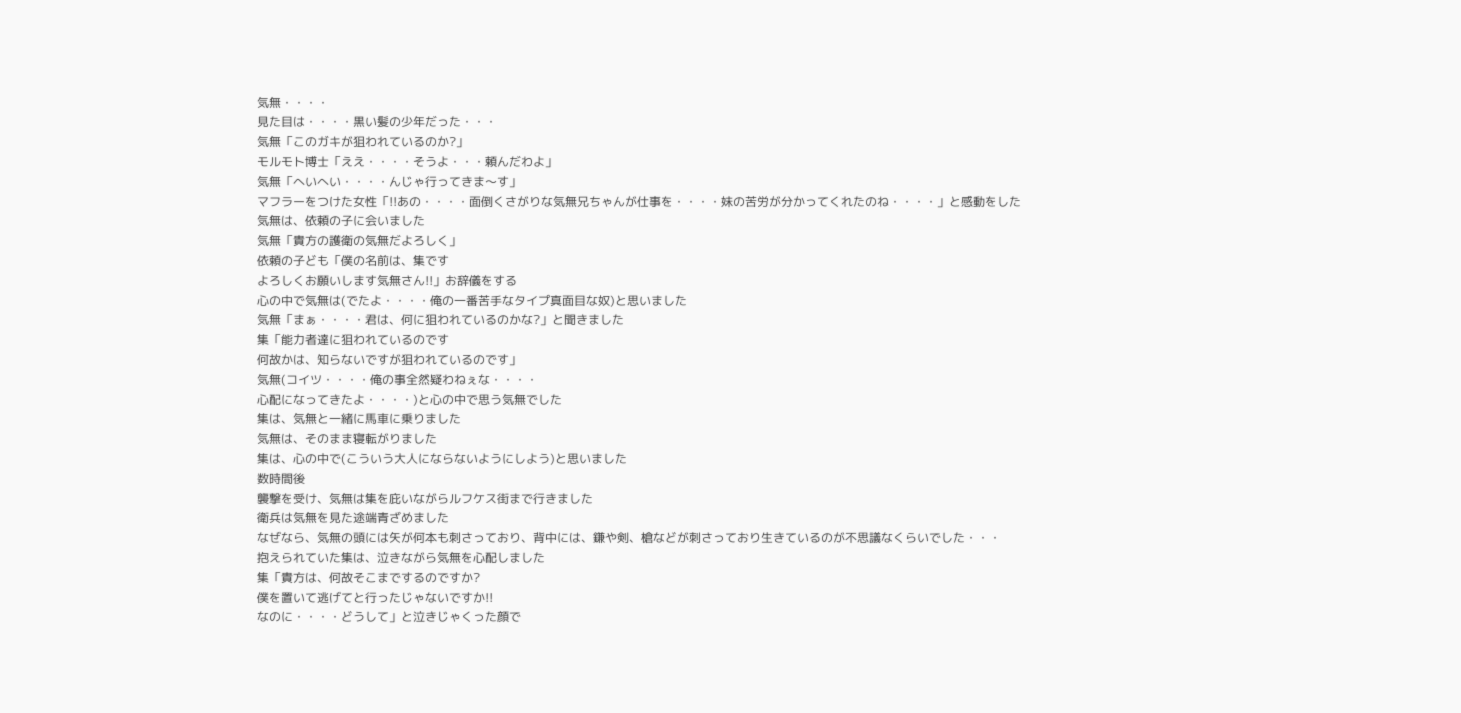気無・・・・
見た目は・・・・黒い髪の少年だった・・・
気無「このガキが狙われているのか?」
モルモト博士「ええ・・・・そうよ・・・頼んだわよ」
気無「へいへい・・・・んじゃ行ってきま〜す」
マフラーをつけた女性「!!あの・・・・面倒くさがりな気無兄ちゃんが仕事を・・・・妹の苦労が分かってくれたのね・・・・」と感動をした
気無は、依頼の子に会いました
気無「貴方の護衛の気無だよろしく」
依頼の子ども「僕の名前は、集です
よろしくお願いします気無さん!!」お辞儀をする
心の中で気無は(でたよ・・・・俺の一番苦手なタイプ真面目な奴)と思いました
気無「まぁ・・・・君は、何に狙われているのかな?」と聞きました
集「能力者達に狙われているのです
何故かは、知らないですが狙われているのです」
気無(コイツ・・・・俺の事全然疑わねぇな・・・・
心配になってきたよ・・・・)と心の中で思う気無でした
集は、気無と一緒に馬車に乗りました
気無は、そのまま寝転がりました
集は、心の中で(こういう大人にならないようにしよう)と思いました
数時間後
襲撃を受け、気無は集を庇いながらルフケス街まで行きました
衛兵は気無を見た途端青ざめました
なぜなら、気無の頭には矢が何本も刺さっており、背中には、鎌や剣、槍などが刺さっており生きているのが不思議なくらいでした・・・
抱えられていた集は、泣きながら気無を心配しました
集「貴方は、何故そこまでするのですか?
僕を置いて逃げてと行ったじゃないですか!!
なのに・・・・どうして」と泣きじゃくった顔で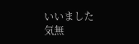いいました
気無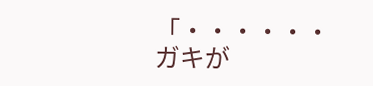「・・・・・・ガキが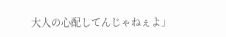大人の心配してんじゃねぇよ」